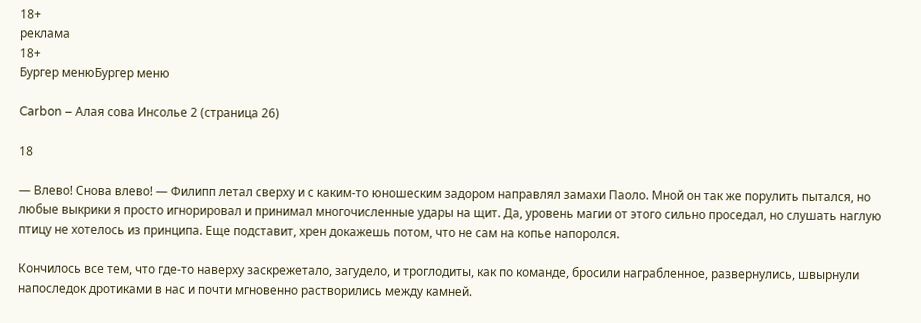18+
реклама
18+
Бургер менюБургер меню

Carbon – Алая сова Инсолье 2 (страница 26)

18

— Влево! Снова влево! — Филипп летал сверху и с каким-то юношеским задором направлял замахи Паоло. Мной он так же порулить пытался, но любые выкрики я просто игнорировал и принимал многочисленные удары на щит. Да, уровень магии от этого сильно проседал, но слушать наглую птицу не хотелось из принципа. Еще подставит, хрен докажешь потом, что не сам на копье напоролся.

Кончилось все тем, что где-то наверху заскрежетало, загудело, и троглодиты, как по команде, бросили награбленное, развернулись, швырнули напоследок дротиками в нас и почти мгновенно растворились между камней.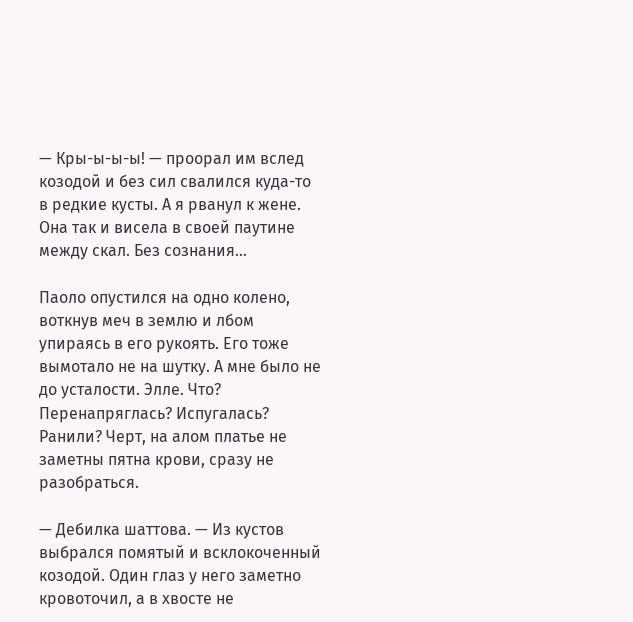— Кры-ы-ы-ы! — проорал им вслед козодой и без сил свалился куда-то в редкие кусты. А я рванул к жене. Она так и висела в своей паутине между скал. Без сознания…

Паоло опустился на одно колено, воткнув меч в землю и лбом упираясь в его рукоять. Его тоже вымотало не на шутку. А мне было не до усталости. Элле. Что? Перенапряглась? Испугалась? Ранили? Черт, на алом платье не заметны пятна крови, сразу не разобраться.

— Дебилка шаттова. — Из кустов выбрался помятый и всклокоченный козодой. Один глаз у него заметно кровоточил, а в хвосте не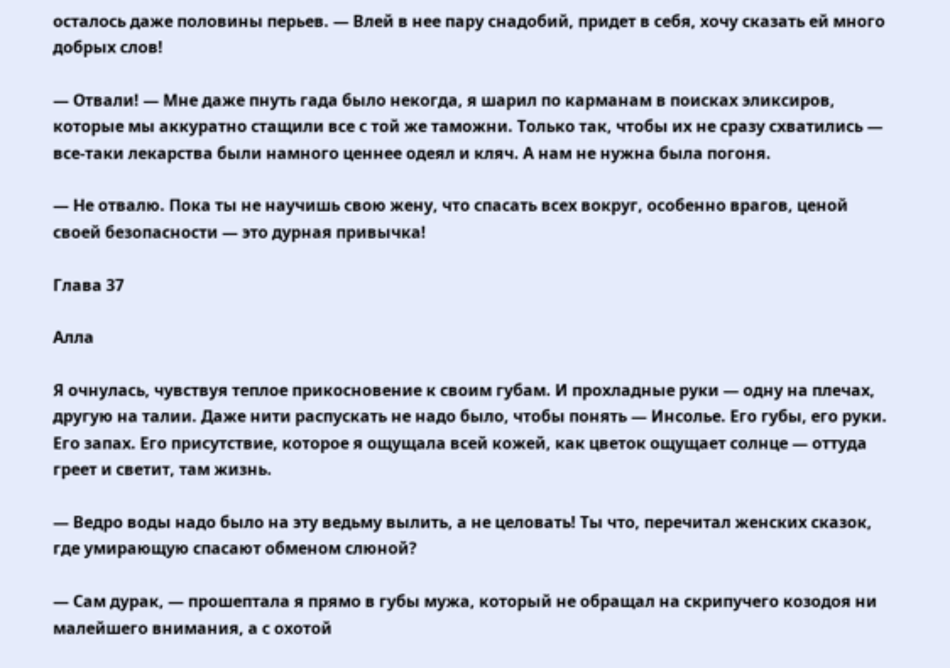осталось даже половины перьев. — Влей в нее пару снадобий, придет в себя, хочу сказать ей много добрых слов!

— Отвали! — Мне даже пнуть гада было некогда, я шарил по карманам в поисках эликсиров, которые мы аккуратно стащили все с той же таможни. Только так, чтобы их не сразу схватились — все-таки лекарства были намного ценнее одеял и кляч. А нам не нужна была погоня.

— Не отвалю. Пока ты не научишь свою жену, что спасать всех вокруг, особенно врагов, ценой своей безопасности — это дурная привычка!

Глава 37

Алла

Я очнулась, чувствуя теплое прикосновение к своим губам. И прохладные руки — одну на плечах, другую на талии. Даже нити распускать не надо было, чтобы понять — Инсолье. Его губы, его руки. Его запах. Его присутствие, которое я ощущала всей кожей, как цветок ощущает солнце — оттуда греет и светит, там жизнь.

— Ведро воды надо было на эту ведьму вылить, а не целовать! Ты что, перечитал женских сказок, где умирающую спасают обменом слюной?

— Сам дурак, — прошептала я прямо в губы мужа, который не обращал на скрипучего козодоя ни малейшего внимания, а с охотой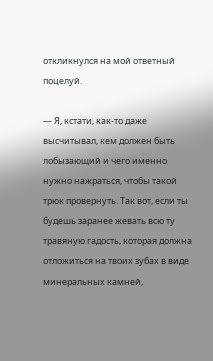откликнулся на мой ответный поцелуй.

— Я, кстати, как-то даже высчитывал, кем должен быть лобызающий и чего именно нужно нажраться, чтобы такой трюк провернуть. Так вот, если ты будешь заранее жевать всю ту травяную гадость, которая должна отложиться на твоих зубах в виде минеральных камней,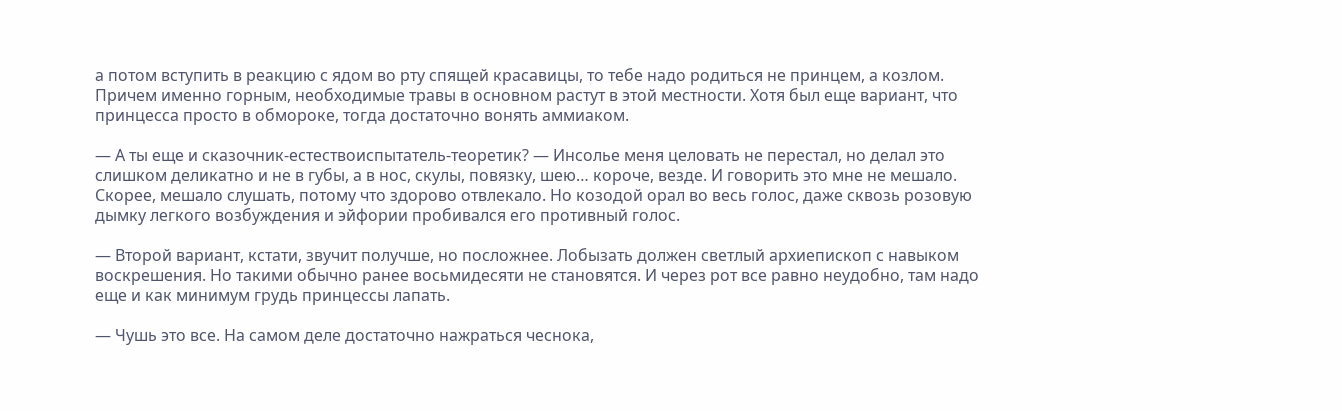а потом вступить в реакцию с ядом во рту спящей красавицы, то тебе надо родиться не принцем, а козлом. Причем именно горным, необходимые травы в основном растут в этой местности. Хотя был еще вариант, что принцесса просто в обмороке, тогда достаточно вонять аммиаком.

— А ты еще и сказочник-естествоиспытатель-теоретик? — Инсолье меня целовать не перестал, но делал это слишком деликатно и не в губы, а в нос, скулы, повязку, шею… короче, везде. И говорить это мне не мешало. Скорее, мешало слушать, потому что здорово отвлекало. Но козодой орал во весь голос, даже сквозь розовую дымку легкого возбуждения и эйфории пробивался его противный голос.

— Второй вариант, кстати, звучит получше, но посложнее. Лобызать должен светлый архиепископ с навыком воскрешения. Но такими обычно ранее восьмидесяти не становятся. И через рот все равно неудобно, там надо еще и как минимум грудь принцессы лапать.

— Чушь это все. На самом деле достаточно нажраться чеснока,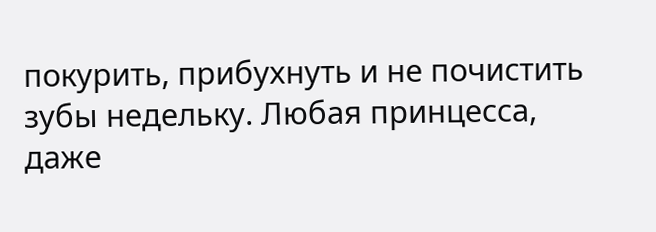покурить, прибухнуть и не почистить зубы недельку. Любая принцесса, даже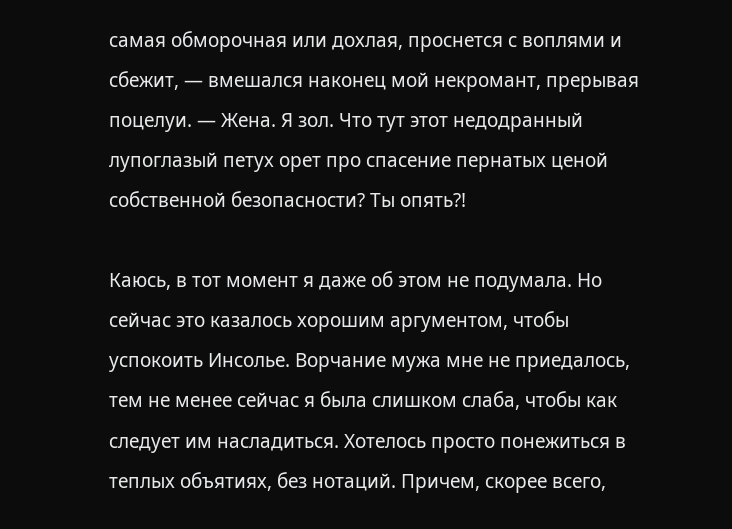самая обморочная или дохлая, проснется с воплями и сбежит, — вмешался наконец мой некромант, прерывая поцелуи. — Жена. Я зол. Что тут этот недодранный лупоглазый петух орет про спасение пернатых ценой собственной безопасности? Ты опять?!

Каюсь, в тот момент я даже об этом не подумала. Но сейчас это казалось хорошим аргументом, чтобы успокоить Инсолье. Ворчание мужа мне не приедалось, тем не менее сейчас я была слишком слаба, чтобы как следует им насладиться. Хотелось просто понежиться в теплых объятиях, без нотаций. Причем, скорее всего,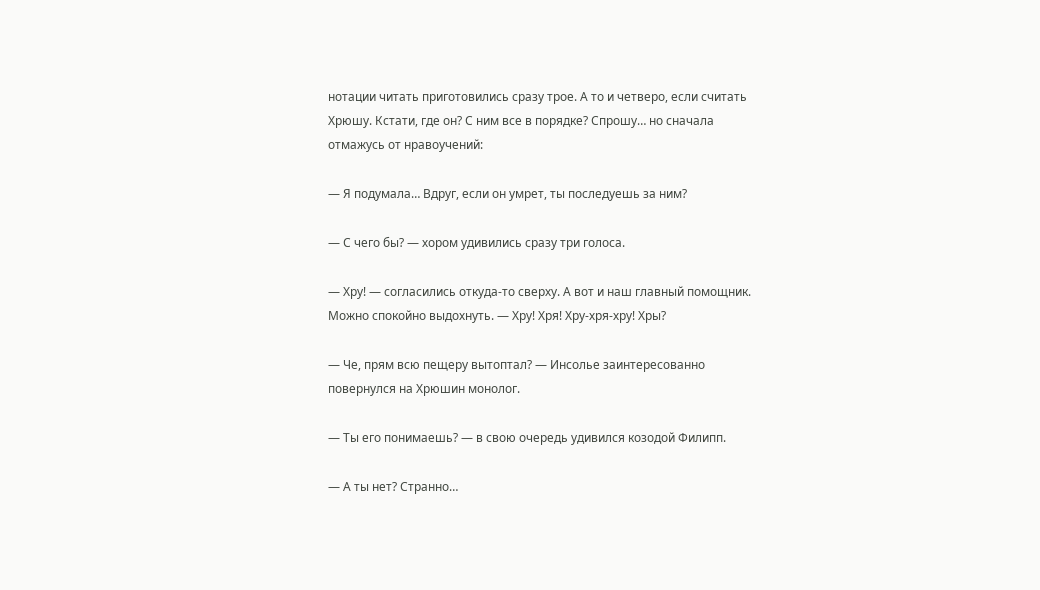нотации читать приготовились сразу трое. А то и четверо, если считать Хрюшу. Кстати, где он? С ним все в порядке? Спрошу… но сначала отмажусь от нравоучений:

— Я подумала… Вдруг, если он умрет, ты последуешь за ним?

— С чего бы? — хором удивились сразу три голоса.

— Хру! — согласились откуда-то сверху. А вот и наш главный помощник. Можно спокойно выдохнуть. — Хру! Хря! Хру-хря-хру! Хры?

— Че, прям всю пещеру вытоптал? — Инсолье заинтересованно повернулся на Хрюшин монолог.

— Ты его понимаешь? — в свою очередь удивился козодой Филипп.

— А ты нет? Странно…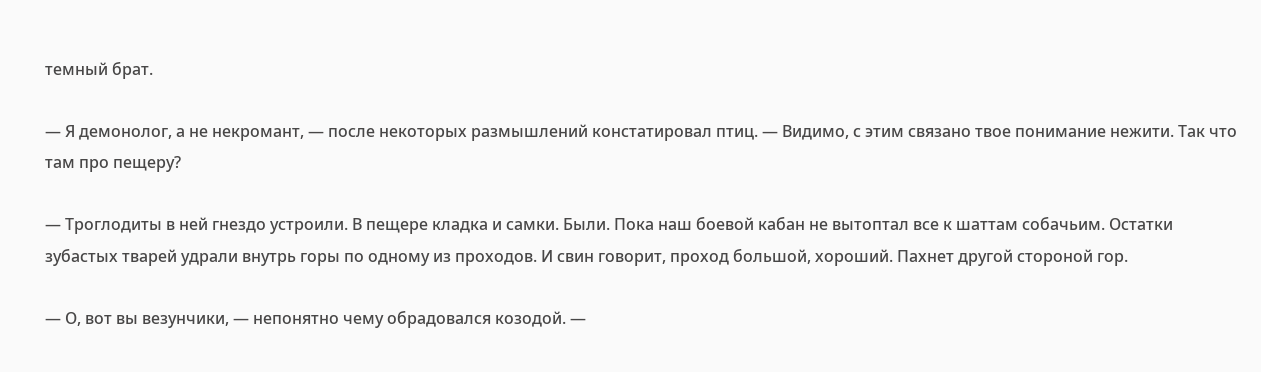темный брат.

— Я демонолог, а не некромант, — после некоторых размышлений констатировал птиц. — Видимо, с этим связано твое понимание нежити. Так что там про пещеру?

— Троглодиты в ней гнездо устроили. В пещере кладка и самки. Были. Пока наш боевой кабан не вытоптал все к шаттам собачьим. Остатки зубастых тварей удрали внутрь горы по одному из проходов. И свин говорит, проход большой, хороший. Пахнет другой стороной гор.

— О, вот вы везунчики, — непонятно чему обрадовался козодой. —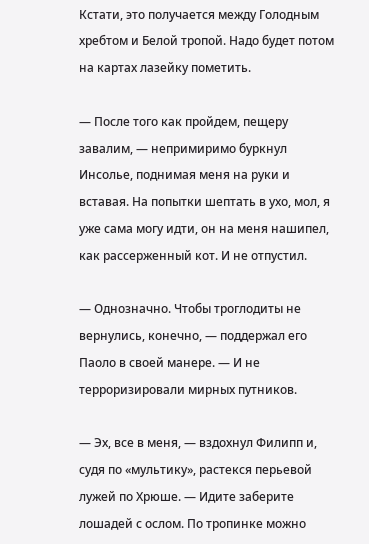Кстати, это получается между Голодным хребтом и Белой тропой. Надо будет потом на картах лазейку пометить.

— После того как пройдем, пещеру завалим, — непримиримо буркнул Инсолье, поднимая меня на руки и вставая. На попытки шептать в ухо, мол, я уже сама могу идти, он на меня нашипел, как рассерженный кот. И не отпустил.

— Однозначно. Чтобы троглодиты не вернулись, конечно, — поддержал его Паоло в своей манере. — И не терроризировали мирных путников.

— Эх, все в меня, — вздохнул Филипп и, судя по «мультику», растекся перьевой лужей по Хрюше. — Идите заберите лошадей с ослом. По тропинке можно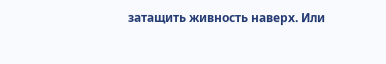затащить живность наверх. Или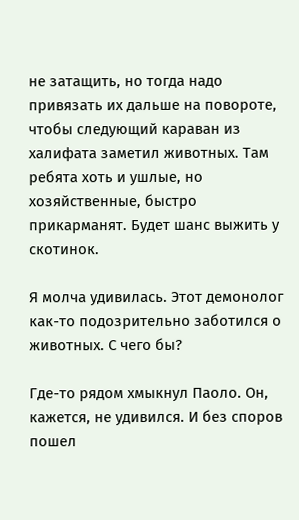не затащить, но тогда надо привязать их дальше на повороте, чтобы следующий караван из халифата заметил животных. Там ребята хоть и ушлые, но хозяйственные, быстро прикарманят. Будет шанс выжить у скотинок.

Я молча удивилась. Этот демонолог как-то подозрительно заботился о животных. С чего бы?

Где-то рядом хмыкнул Паоло. Он, кажется, не удивился. И без споров пошел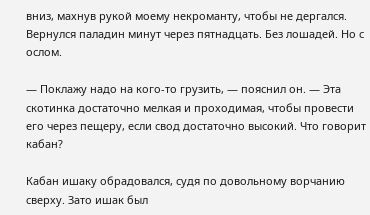вниз, махнув рукой моему некроманту, чтобы не дергался. Вернулся паладин минут через пятнадцать. Без лошадей. Но с ослом.

— Поклажу надо на кого-то грузить, — пояснил он. — Эта скотинка достаточно мелкая и проходимая, чтобы провести его через пещеру, если свод достаточно высокий. Что говорит кабан?

Кабан ишаку обрадовался, судя по довольному ворчанию сверху. Зато ишак был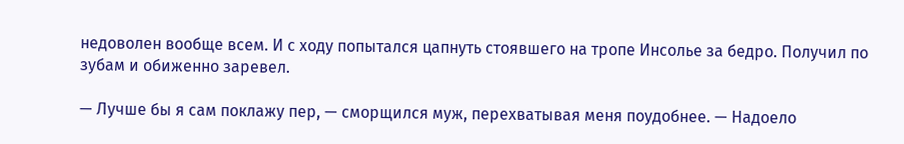недоволен вообще всем. И с ходу попытался цапнуть стоявшего на тропе Инсолье за бедро. Получил по зубам и обиженно заревел.

— Лучше бы я сам поклажу пер, — сморщился муж, перехватывая меня поудобнее. — Надоело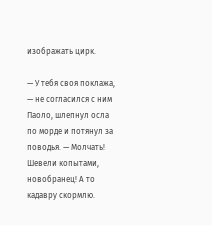изображать цирк.

— У тебя своя поклажа, — не согласился с ним Паоло, шлепнул осла по морде и потянул за поводья. — Молчать! Шевели копытами, новобранец! А то кадавру скормлю.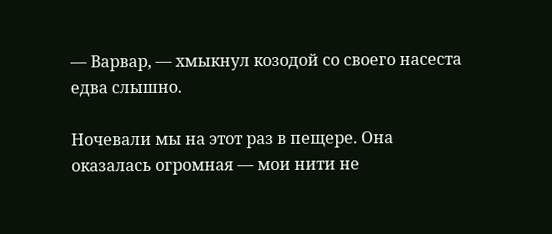— Варвар, — хмыкнул козодой со своего насеста едва слышно.

Ночевали мы на этот раз в пещере. Она оказалась огромная — мои нити не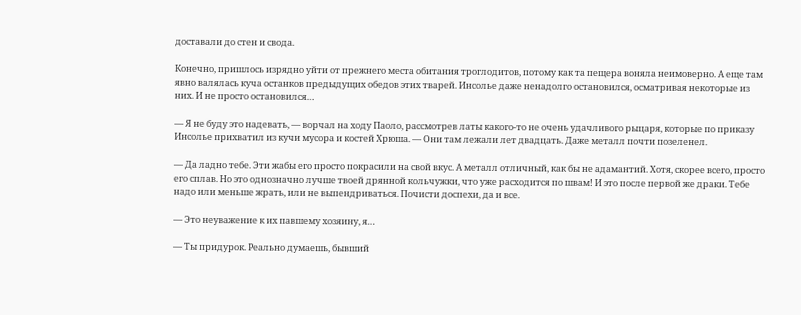доставали до стен и свода.

Конечно, пришлось изрядно уйти от прежнего места обитания троглодитов, потому как та пещера воняла неимоверно. А еще там явно валялась куча останков предыдущих обедов этих тварей. Инсолье даже ненадолго остановился, осматривая некоторые из них. И не просто остановился…

— Я не буду это надевать, — ворчал на ходу Паоло, рассмотрев латы какого-то не очень удачливого рыцаря, которые по приказу Инсолье прихватил из кучи мусора и костей Хрюша. — Они там лежали лет двадцать. Даже металл почти позеленел.

— Да ладно тебе. Эти жабы его просто покрасили на свой вкус. А металл отличный, как бы не адамантий. Хотя, скорее всего, просто его сплав. Но это однозначно лучше твоей дрянной кольчужки, что уже расходится по швам! И это после первой же драки. Тебе надо или меньше жрать, или не выпендриваться. Почисти доспехи, да и все.

— Это неуважение к их павшему хозяину, я…

— Ты придурок. Реально думаешь, бывший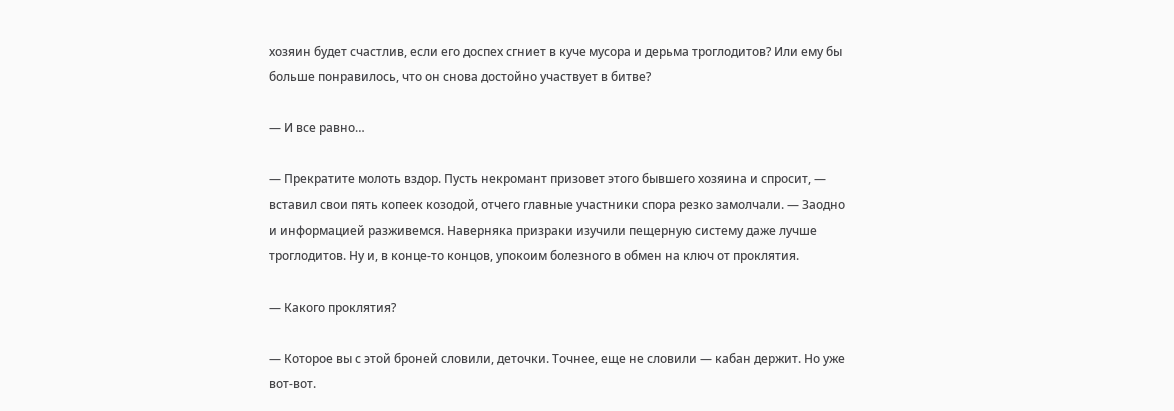хозяин будет счастлив, если его доспех сгниет в куче мусора и дерьма троглодитов? Или ему бы больше понравилось, что он снова достойно участвует в битве?

— И все равно…

— Прекратите молоть вздор. Пусть некромант призовет этого бывшего хозяина и спросит, — вставил свои пять копеек козодой, отчего главные участники спора резко замолчали. — Заодно и информацией разживемся. Наверняка призраки изучили пещерную систему даже лучше троглодитов. Ну и, в конце-то концов, упокоим болезного в обмен на ключ от проклятия.

— Какого проклятия?

— Которое вы с этой броней словили, деточки. Точнее, еще не словили — кабан держит. Но уже вот-вот.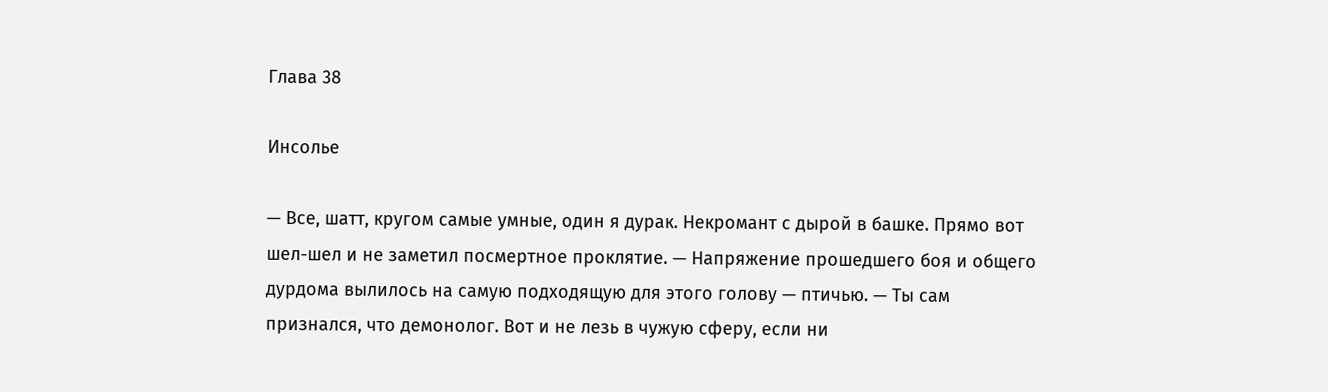Глава 38

Инсолье

— Все, шатт, кругом самые умные, один я дурак. Некромант с дырой в башке. Прямо вот шел-шел и не заметил посмертное проклятие. — Напряжение прошедшего боя и общего дурдома вылилось на самую подходящую для этого голову — птичью. — Ты сам признался, что демонолог. Вот и не лезь в чужую сферу, если ни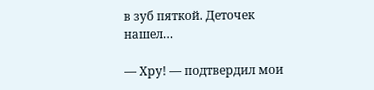в зуб пяткой. Деточек нашел…

— Хру! — подтвердил мои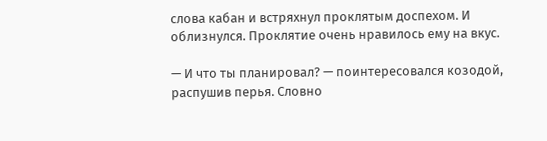слова кабан и встряхнул проклятым доспехом. И облизнулся. Проклятие очень нравилось ему на вкус.

— И что ты планировал? — поинтересовался козодой, распушив перья. Словно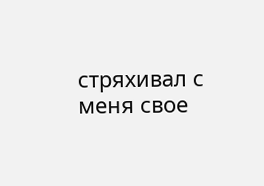стряхивал с меня свое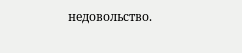недовольство.